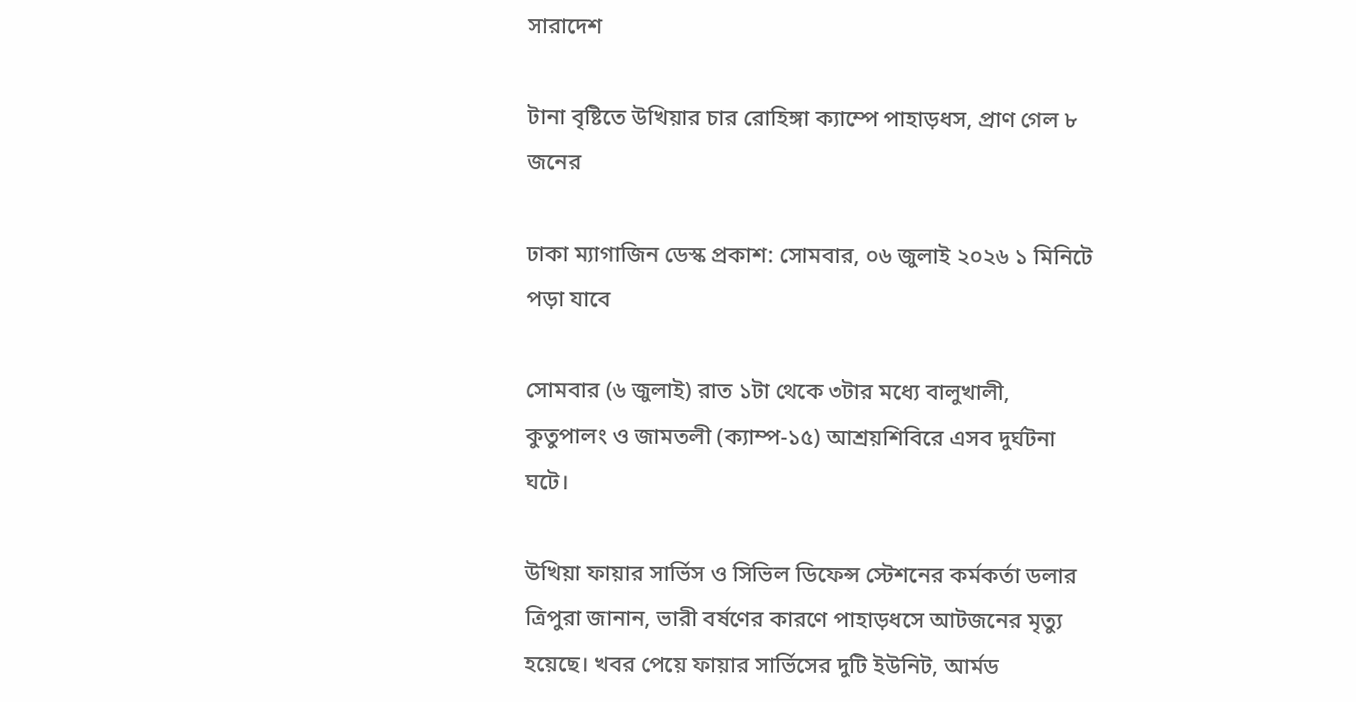সারাদেশ

টানা বৃষ্টিতে উখিয়ার চার রোহিঙ্গা ক্যাম্পে পাহাড়ধস, প্রাণ গেল ৮ জনের

ঢাকা ম্যাগাজিন ডেস্ক প্রকাশ: সোমবার, ০৬ জুলাই ২০২৬ ১ মিনিটে পড়া যাবে

সোমবার (৬ জুলাই) রাত ১টা থেকে ৩টার মধ্যে বালুখালী, কুতুপালং ও জামতলী (ক্যাম্প-১৫) আশ্রয়শিবিরে এসব দুর্ঘটনা ঘটে।

উখিয়া ফায়ার সার্ভিস ও সিভিল ডিফেন্স স্টেশনের কর্মকর্তা ডলার ত্রিপুরা জানান, ভারী বর্ষণের কারণে পাহাড়ধসে আটজনের মৃত্যু হয়েছে। খবর পেয়ে ফায়ার সার্ভিসের দুটি ইউনিট, আর্মড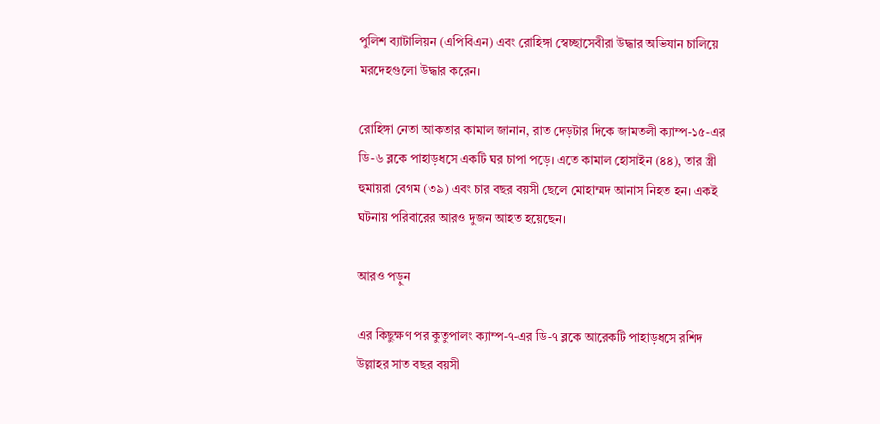পুলিশ ব্যাটালিয়ন (এপিবিএন) এবং রোহিঙ্গা স্বেচ্ছাসেবীরা উদ্ধার অভিযান চালিয়ে মরদেহগুলো উদ্ধার করেন।

রোহিঙ্গা নেতা আকতার কামাল জানান, রাত দেড়টার দিকে জামতলী ক্যাম্প-১৫-এর ডি-৬ ব্লকে পাহাড়ধসে একটি ঘর চাপা পড়ে। এতে কামাল হোসাইন (৪৪), তার স্ত্রী হুমায়রা বেগম (৩৯) এবং চার বছর বয়সী ছেলে মোহাম্মদ আনাস নিহত হন। একই ঘটনায় পরিবারের আরও দুজন আহত হয়েছেন।

আরও পড়ুন

এর কিছুক্ষণ পর কুতুপালং ক্যাম্প-৭-এর ডি-৭ ব্লকে আরেকটি পাহাড়ধসে রশিদ উল্লাহর সাত বছর বয়সী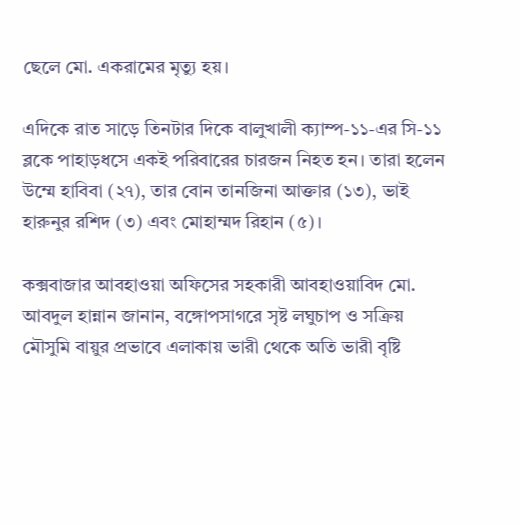ছেলে মো. একরামের মৃত্যু হয়।

এদিকে রাত সাড়ে তিনটার দিকে বালুখালী ক্যাম্প-১১-এর সি-১১ ব্লকে পাহাড়ধসে একই পরিবারের চারজন নিহত হন। তারা হলেন উম্মে হাবিবা (২৭), তার বোন তানজিনা আক্তার (১৩), ভাই হারুনুর রশিদ (৩) এবং মোহাম্মদ রিহান (৫)।

কক্সবাজার আবহাওয়া অফিসের সহকারী আবহাওয়াবিদ মো. আবদুল হান্নান জানান, বঙ্গোপসাগরে সৃষ্ট লঘুচাপ ও সক্রিয় মৌসুমি বায়ুর প্রভাবে এলাকায় ভারী থেকে অতি ভারী বৃষ্টি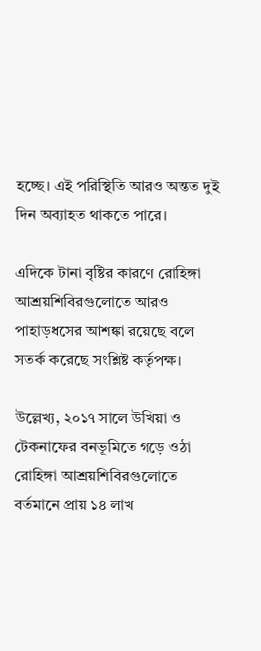হচ্ছে। এই পরিস্থিতি আরও অন্তত দুই দিন অব্যাহত থাকতে পারে।

এদিকে টানা বৃষ্টির কারণে রোহিঙ্গা আশ্রয়শিবিরগুলোতে আরও পাহাড়ধসের আশঙ্কা রয়েছে বলে সতর্ক করেছে সংশ্লিষ্ট কর্তৃপক্ষ।

উল্লেখ্য, ২০১৭ সালে উখিয়া ও টেকনাফের বনভূমিতে গড়ে ওঠা রোহিঙ্গা আশ্রয়শিবিরগুলোতে বর্তমানে প্রায় ১৪ লাখ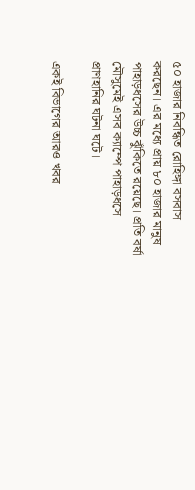৫০ হাজার নিবন্ধিত রোহিঙ্গা বসবাস করছেন। এর মধ্যে প্রায় ৮০ হাজার মানুষ পাহাড়ধসের উচ্চ ঝুঁকিতে রয়েছে। প্রতি বর্ষা মৌসুমেই এসব ক্যাম্পে পাহাড়ধসে প্রাণহানির ঘটনা ঘটে।

একই বিভাগের আরও খবর